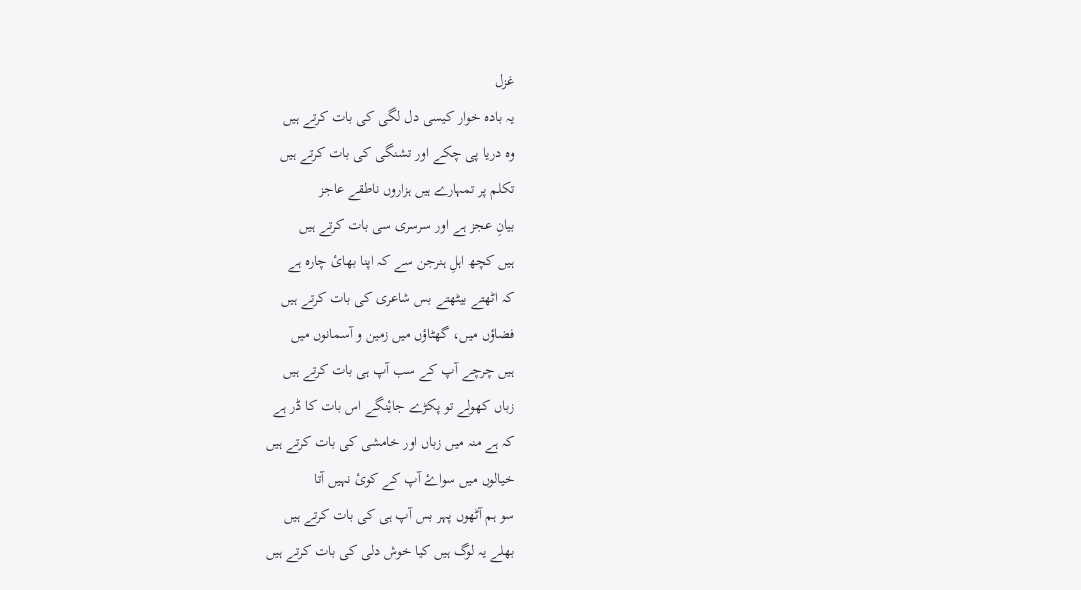غزل
یہ بادہ خوار کیسی دل لگی کی بات کرتے ہیں
وہ دریا پی چکے اور تشنگی کی بات کرتے ہیں
تکلم پر تمہارے ہیں ہزاروں ناطقے عاجز
بیانِ عجز ہے اور سرسری سی بات کرتے ہیں
ہیں کچھ اہلِ ہنرجن سے کہ اپنا بھایٔ چارہ ہے
کہ اٹھتے بیٹھتے بس شاعری کی بات کرتے ہیں
فضاؤں میں، گھٹاؤں میں زمین و آسمانوں میں
ہیں چرچے آپ کے سب آپ ہی بات کرتے ہیں
زباں کھولے تو پکڑے جایٔنگے اس بات کا ڈر ہے
کہ ہے منہ میں زباں اور خامشی کی بات کرتے ہیں
خیالوں میں سواۓ آپ کے کویٔ نہیں آتا
سو ہم آٹھوں پہر بس آپ ہی کی بات کرتے ہیں
بھلے یہ لوگ ہیں کیا خوش دلی کی بات کرتے ہیں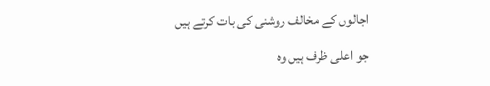اجالوں کے مخالف روشنی کی بات کرتے ہیں
جو اعلی ظرف ہیں وہ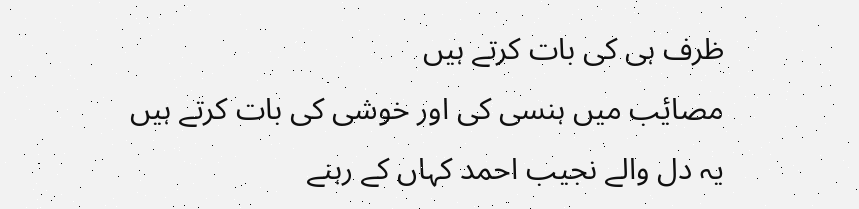ظرف ہی کی بات کرتے ہیں
مصایٔب میں ہنسی کی اور خوشی کی بات کرتے ہیں
یہ دل والے نجیب احمد کہاں کے رہنے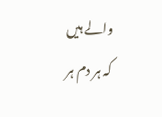والے ہیں
کہ ہر دم ہر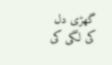گھڑی دل کی لگی کی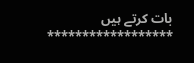بات کرتے ہیں
******************